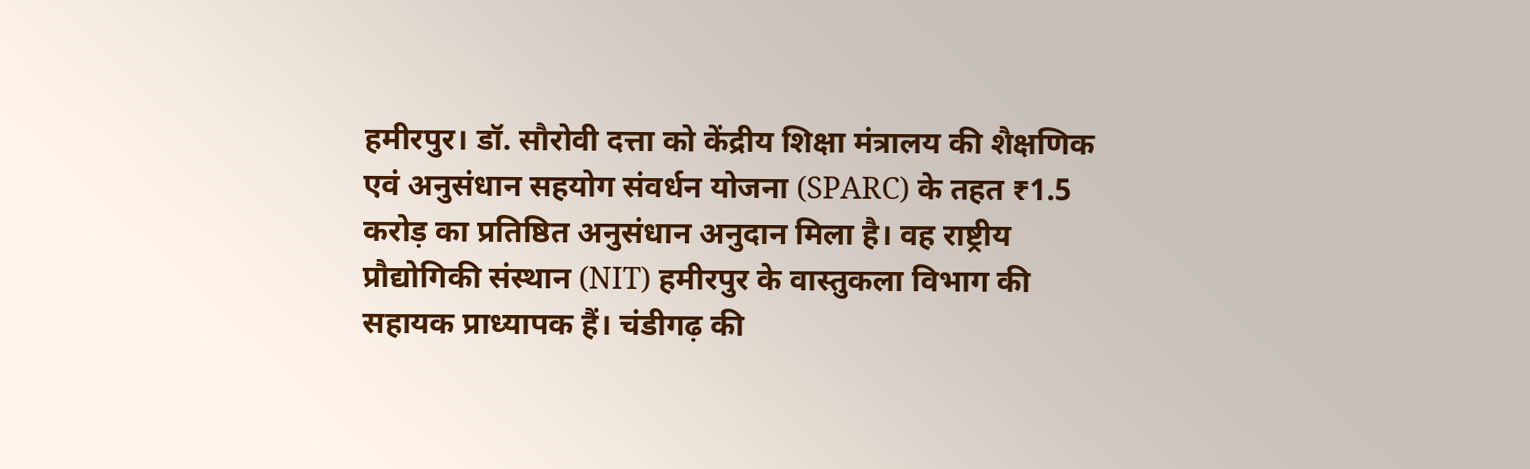हमीरपुर। डॉ. सौरोवी दत्ता को केंद्रीय शिक्षा मंत्रालय की शैक्षणिक एवं अनुसंधान सहयोग संवर्धन योजना (SPARC) के तहत ₹1.5 करोड़ का प्रतिष्ठित अनुसंधान अनुदान मिला है। वह राष्ट्रीय प्रौद्योगिकी संस्थान (NIT) हमीरपुर के वास्तुकला विभाग की सहायक प्राध्यापक हैं। चंडीगढ़ की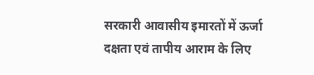सरकारी आवासीय इमारतों में ऊर्जा दक्षता एवं तापीय आराम के लिए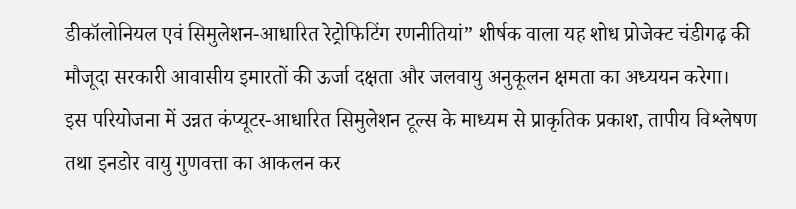डीकॉलोनियल एवं सिमुलेशन-आधारित रेट्रोफिटिंग रणनीतियां” शीर्षक वाला यह शोध प्रोजेक्ट चंडीगढ़ की मौजूदा सरकारी आवासीय इमारतों की ऊर्जा दक्षता और जलवायु अनुकूलन क्षमता का अध्ययन करेगा।
इस परियोजना में उन्नत कंप्यूटर-आधारित सिमुलेशन टूल्स के माध्यम से प्राकृतिक प्रकाश, तापीय विश्लेषण तथा इनडोर वायु गुणवत्ता का आकलन कर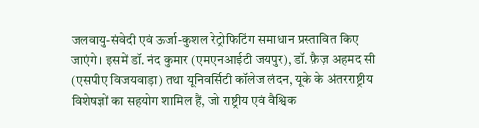जलवायु-संवेदी एवं ऊर्जा-कुशल रेट्रोफिटिंग समाधान प्रस्तावित किए जाएंगे। इसमें डॉ. नंद कुमार (एमएनआईटी जयपुर), डॉ. फ़ैज़ अहमद सी (एसपीए विजयवाड़ा) तथा यूनिवर्सिटी कॉलेज लंदन, यूके के अंतरराष्ट्रीय विशेषज्ञों का सहयोग शामिल हैं, जो राष्ट्रीय एवं वैश्विक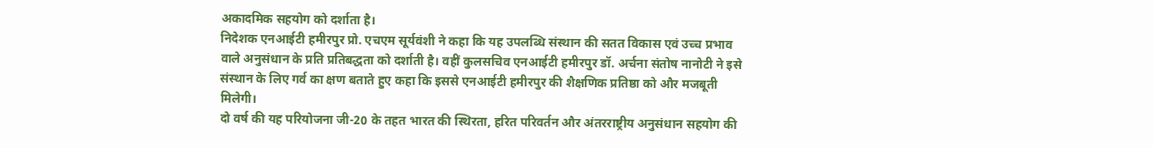अकादमिक सहयोग को दर्शाता है।
निदेशक एनआईटी हमीरपुर प्रो. एचएम सूर्यवंशी ने कहा कि यह उपलब्धि संस्थान की सतत विकास एवं उच्च प्रभाव वाले अनुसंधान के प्रति प्रतिबद्धता को दर्शाती है। वहीं कुलसचिव एनआईटी हमीरपुर डॉ. अर्चना संतोष नानोटी ने इसे संस्थान के लिए गर्व का क्षण बताते हुए कहा कि इससे एनआईटी हमीरपुर की शैक्षणिक प्रतिष्ठा को और मजबूती मिलेगी।
दो वर्ष की यह परियोजना जी-20 के तहत भारत की स्थिरता, हरित परिवर्तन और अंतरराष्ट्रीय अनुसंधान सहयोग की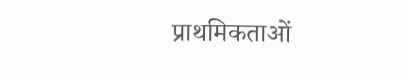प्राथमिकताओं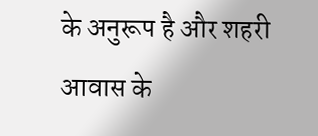के अनुरूप है और शहरी आवास के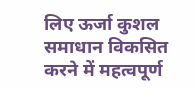लिए ऊर्जा कुशल समाधान विकसित करने में महत्वपूर्ण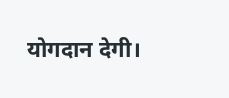योगदान देगी।